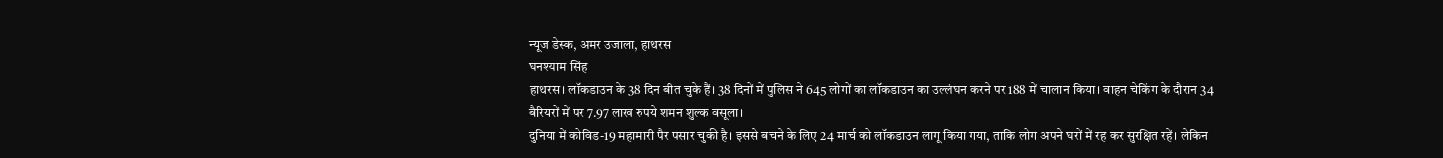न्यूज डेस्क, अमर उजाला, हाथरस
घनश्याम सिंह
हाथरस। लॉकडाउन के 38 दिन बीत चुके हैं। 38 दिनों में पुलिस ने 645 लोगों का लॉकडाउन का उल्लंघन करने पर 188 में चालान किया। वाहन चेकिंग के दौरान 34 बैरियरों में पर 7.97 लाख रुपये शमन शुल्क वसूला।
दुनिया में कोविड-19 महामारी पैर पसार चुकी है। इससे बचने के लिए 24 मार्च को लॉकडाउन लागू किया गया, ताकि लोग अपने घरों में रह कर सुरक्षित रहें। लेकिन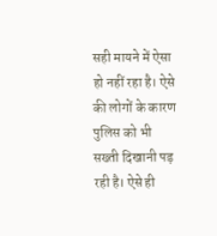सही मायने में ऐसा हो नहीं रहा है। ऐसे की लोगों के कारण पुलिस को भी सख्ती दिखानी पड़ रही है। ऐसे ही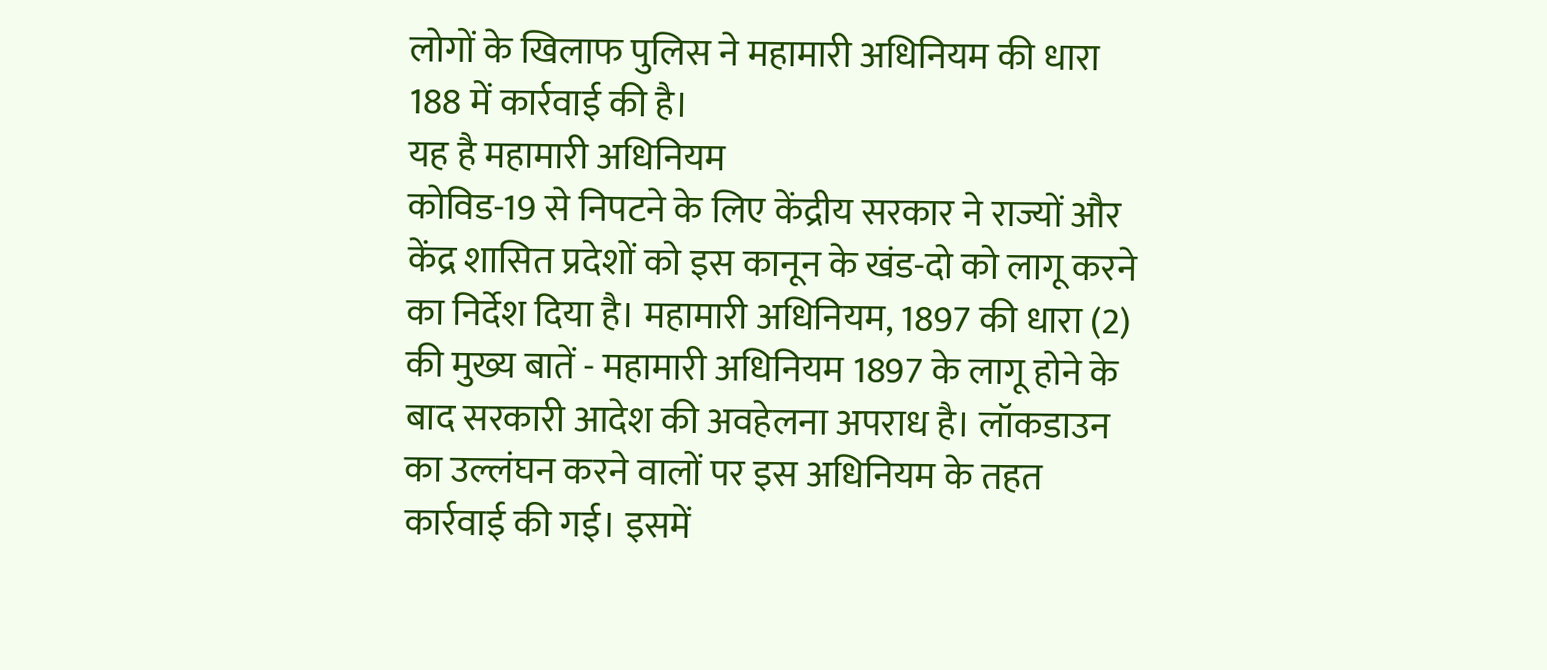लोगों के खिलाफ पुलिस ने महामारी अधिनियम की धारा 188 में कार्रवाई की है।
यह है महामारी अधिनियम
कोविड-19 से निपटने के लिए केंद्रीय सरकार ने राज्यों और केंद्र शासित प्रदेशों को इस कानून के खंड-दो को लागू करने का निर्देश दिया है। महामारी अधिनियम, 1897 की धारा (2) की मुख्य बातें - महामारी अधिनियम 1897 के लागू होने के बाद सरकारी आदेश की अवहेलना अपराध है। लॉकडाउन का उल्लंघन करने वालों पर इस अधिनियम के तहत कार्रवाई की गई। इसमें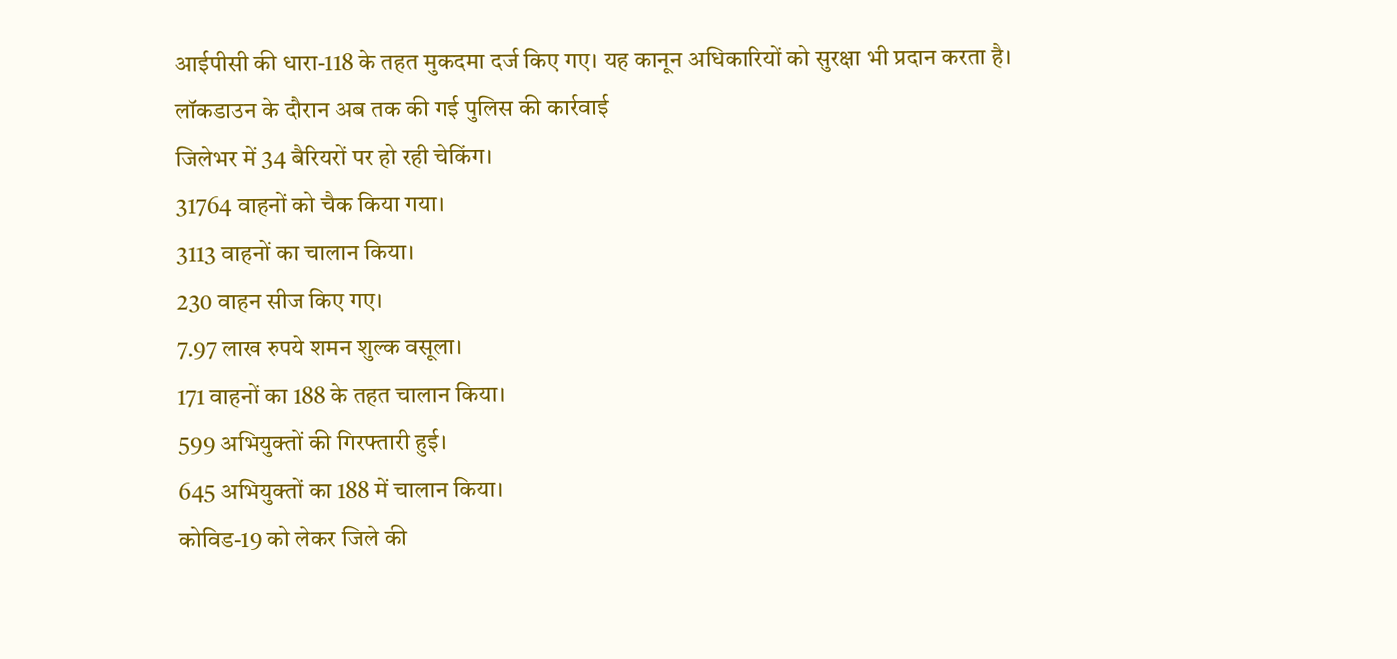आईपीसी की धारा-118 के तहत मुकदमा दर्ज किए गए। यह कानून अधिकारियों को सुरक्षा भी प्रदान करता है।
लॉकडाउन के दौरान अब तक की गई पुलिस की कार्रवाई
जिलेभर में 34 बैरियरों पर हो रही चेकिंग।
31764 वाहनों को चैक किया गया।
3113 वाहनों का चालान किया।
230 वाहन सीज किए गए।
7.97 लाख रुपये शमन शुल्क वसूला।
171 वाहनों का 188 के तहत चालान किया।
599 अभियुक्तों की गिरफ्तारी हुई।
645 अभियुक्तों का 188 में चालान किया।
कोविड-19 को लेकर जिले की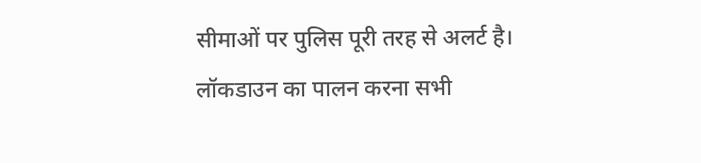सीमाओं पर पुलिस पूरी तरह से अलर्ट है। लॉकडाउन का पालन करना सभी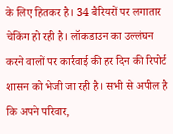के लिए हितकर है। 34 बैरियरों पर लगातार चेकिंग हो रही है। लॉकडाउन का उल्लंघन करने वालों पर कार्रवाई की हर दिन की रिपोर्ट शासन को भेजी जा रही है। सभी से अपील है कि अपने परिवार,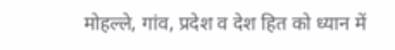मोहल्ले, गांव, प्रदेश व देश हित को ध्यान में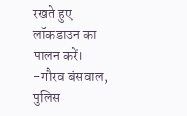रखते हुए लॉकडाउन का पालन करें।
-गौरव बंसवाल, पुलिस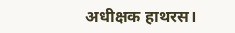अधीक्षक हाथरस।